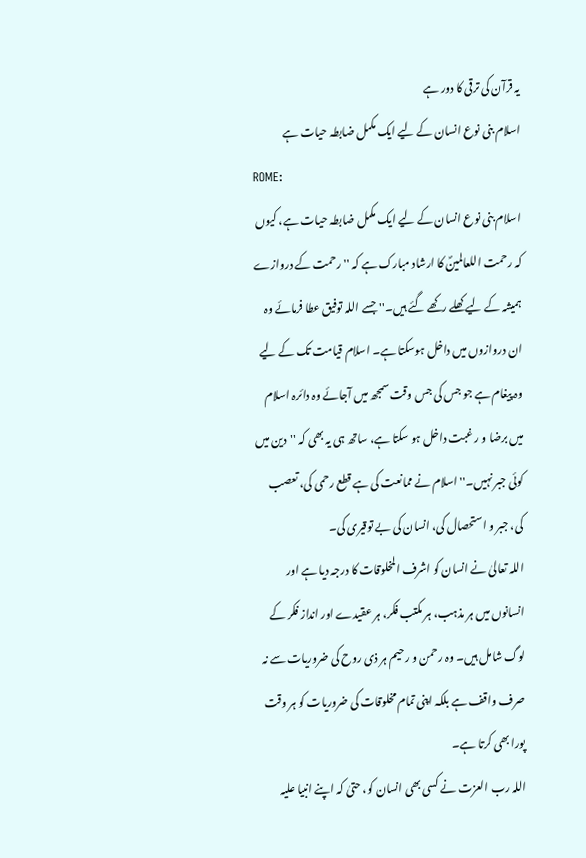یہ قرآن کی ترقی کا دور ہے
اسلام بنی نوع انسان کے لیے ایک مکمل ضابطہ حیات ہے
ROME:
اسلام بنی نوع انسان کے لیے ایک مکمل ضابطہ حیات ہے، کیوں کہ رحمت اللعالمینؐ کا ارشاد مبارک ہے کہ ''رحمت کے دروازے ہمیشہ کے لیے کھلے رکھے گئے ہیں۔'' جسے اللہ توفیق عطا فرمائے وہ ان دروازوں میں داخل ہوسکتا ہے۔ اسلام قیامت تک کے لیے وہ پیغام ہے جو جس کی جس وقت سمجھ میں آجائے وہ دائرہ اسلام میں برضا و ر غبت داخل ہو سکتا ہے، ساتھ ہی یہ بھی کہ ''دین میں کوئی جبر نہیں۔'' اسلام نے ممانعت کی ہے قطع رحمی کی، تعصب کی، جبر و استحصال کی، انسان کی بے توقیری کی۔
اللہ تعالیٰ نے انسان کو اشرف المخلوقات کا درجہ دیا ہے اور انسانوں میں ہر مذہب، ہر مکتب فکر، ہر عقیدے اور انداز فکر کے لوگ شامل ہیں۔ وہ رحمن و رحیم ہر ذی روح کی ضروریات سے نہ صرف واقف ہے بلکہ اپنی تمام مخلوقات کی ضروریات کو ہر وقت پورا بھی کرتا ہے۔
اللہ رب العزت نے کسی بھی انسان کو، حتیٰ کہ اپنے انبیا علیہ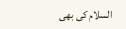السلام کی بھی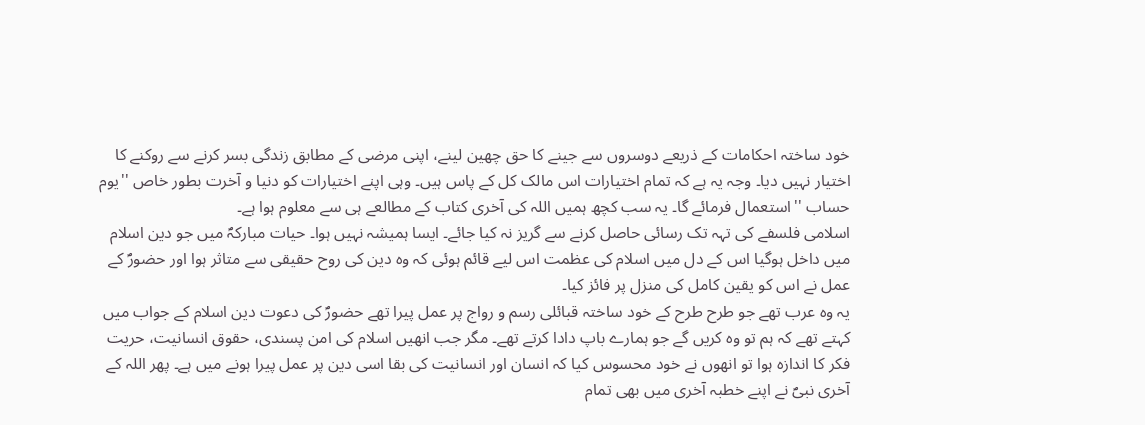خود ساختہ احکامات کے ذریعے دوسروں سے جینے کا حق چھین لینے، اپنی مرضی کے مطابق زندگی بسر کرنے سے روکنے کا اختیار نہیں دیا۔ وجہ یہ ہے کہ تمام اختیارات اس مالک کل کے پاس ہیں۔ وہی اپنے اختیارات کو دنیا و آخرت بطور خاص ''یوم حساب ''استعمال فرمائے گا۔ یہ سب کچھ ہمیں اللہ کی آخری کتاب کے مطالعے ہی سے معلوم ہوا ہے۔
اسلامی فلسفے کی تہہ تک رسائی حاصل کرنے سے گریز نہ کیا جائے۔ ایسا ہمیشہ نہیں ہوا۔ حیات مبارکہؐ میں جو دین اسلام میں داخل ہوگیا اس کے دل میں اسلام کی عظمت اس لیے قائم ہوئی کہ وہ دین کی روح حقیقی سے متاثر ہوا اور حضورؐ کے عمل نے اس کو یقین کامل کی منزل پر فائز کیا۔
یہ وہ عرب تھے جو طرح طرح کے خود ساختہ قبائلی رسم و رواج پر عمل پیرا تھے حضورؐ کی دعوت دین اسلام کے جواب میں کہتے تھے کہ ہم تو وہ کریں گے جو ہمارے باپ دادا کرتے تھے۔ مگر جب انھیں اسلام کی امن پسندی، حقوق انسانیت، حریت فکر کا اندازہ ہوا تو انھوں نے خود محسوس کیا کہ انسان اور انسانیت کی بقا اسی دین پر عمل پیرا ہونے میں ہے۔ پھر اللہ کے آخری نبیؐ نے اپنے خطبہ آخری میں بھی تمام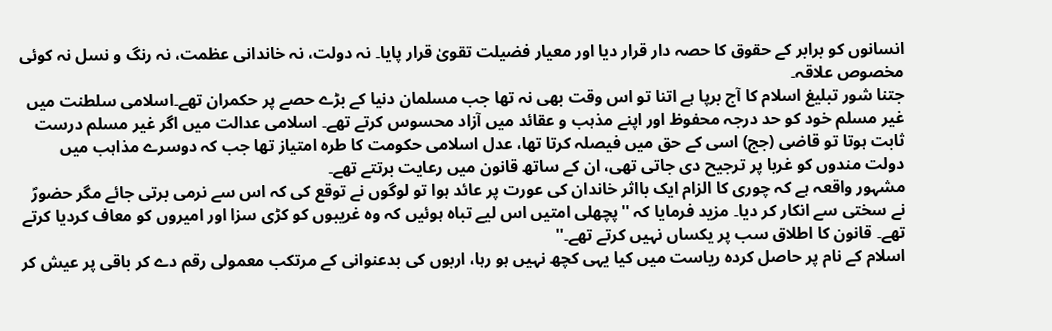انسانوں کو برابر کے حقوق کا حصہ دار قرار دیا اور معیار فضیلت تقویٰ قرار پایا۔ نہ دولت، نہ خاندانی عظمت، نہ رنگ و نسل نہ کوئی مخصوص علاقہ۔
جتنا شور تبلیغ اسلام کا آج برپا ہے اتنا تو اس وقت بھی نہ تھا جب مسلمان دنیا کے بڑے حصے پر حکمران تھے۔اسلامی سلطنت میں غیر مسلم خود کو حد درجہ محفوظ اور اپنے مذہب و عقائد میں آزاد محسوس کرتے تھے۔ اسلامی عدالت میں اگر غیر مسلم درست ثابت ہوتا تو قاضی (جج) اسی کے حق میں فیصلہ کرتا تھا، عدل اسلامی حکومت کا طرہ امتیاز تھا جب کہ دوسرے مذاہب میں دولت مندوں کو غربا پر ترجیح دی جاتی تھی، ان کے ساتھ قانون میں رعایت برتتے تھے۔
مشہور واقعہ ہے کہ چوری کا الزام ایک بااثر خاندان کی عورت پر عائد ہوا تو لوگوں نے توقع کی کہ اس سے نرمی برتی جائے مگر حضورؐ نے سختی سے انکار کر دیا۔ مزید فرمایا کہ ''پچھلی امتیں اس لیے تباہ ہوئیں کہ وہ غریبوں کو کڑی سزا اور امیروں کو معاف کردیا کرتے تھے۔ قانون کا اطلاق سب پر یکساں نہیں کرتے تھے۔''
اسلام کے نام پر حاصل کردہ ریاست میں کیا یہی کچھ نہیں ہو رہا، اربوں کی بدعنوانی کے مرتکب معمولی رقم دے کر باقی پر عیش کر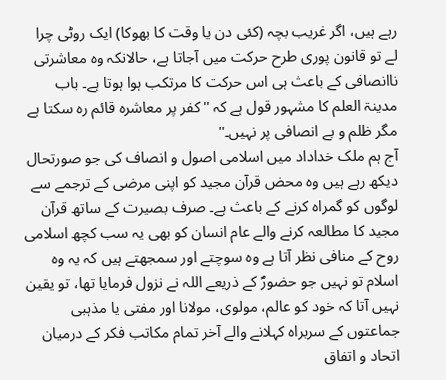رہے ہیں، اگر غریب بچہ (کئی دن یا وقت کا بھوکا) ایک روٹی چرا لے تو قانون پوری طرح حرکت میں آجاتا ہے، حالانکہ وہ معاشرتی ناانصافی کے باعث ہی اس حرکت کا مرتکب ہوا ہوتا ہے۔ باب مدینۃ العلم کا مشہور قول ہے کہ ''کفر پر معاشرہ قائم رہ سکتا ہے مگر ظلم و بے انصافی پر نہیں۔''
آج ہم ملک خداداد میں اسلامی اصول و انصاف کی جو صورتحال دیکھ رہے ہیں وہ محض قرآن مجید کو اپنی مرضی کے ترجمے سے لوگوں کو گمراہ کرنے کے باعث ہے۔ صرف بصیرت کے ساتھ قرآن مجید کا مطالعہ کرنے والے عام انسان کو بھی یہ سب کچھ اسلامی روح کے منافی نظر آتا ہے وہ سوچتے اور سمجھتے ہیں کہ یہ وہ اسلام تو نہیں جو حضورؐ کے ذریعے اللہ نے نزول فرمایا تھا، تو یقین نہیں آتا کہ خود کو عالم، مولوی، مولانا اور مفتی یا مذہبی جماعتوں کے سربراہ کہلانے والے آخر تمام مکاتب فکر کے درمیان اتحاد و اتفاق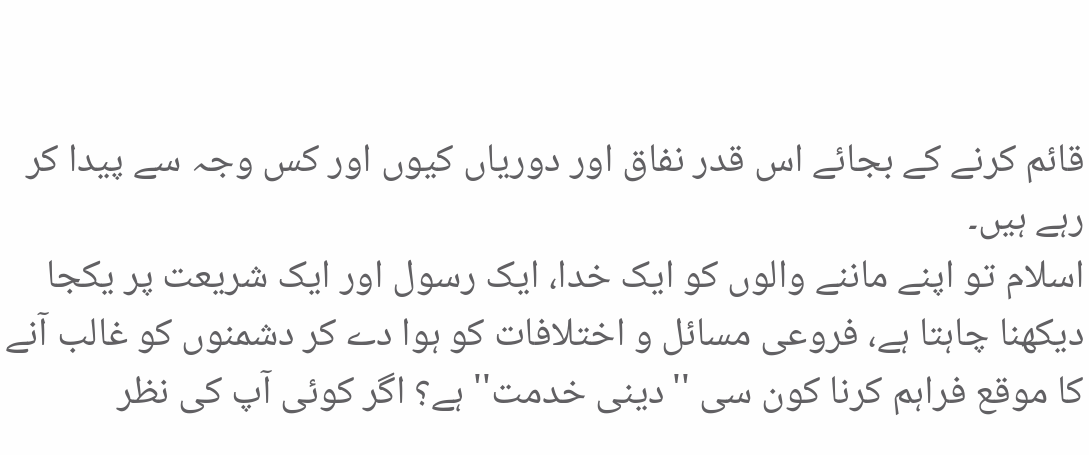قائم کرنے کے بجائے اس قدر نفاق اور دوریاں کیوں اور کس وجہ سے پیدا کر رہے ہیں۔
اسلام تو اپنے ماننے والوں کو ایک خدا، ایک رسول اور ایک شریعت پر یکجا دیکھنا چاہتا ہے، فروعی مسائل و اختلافات کو ہوا دے کر دشمنوں کو غالب آنے کا موقع فراہم کرنا کون سی ''دینی خدمت'' ہے؟ اگر کوئی آپ کی نظر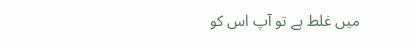میں غلط ہے تو آپ اس کو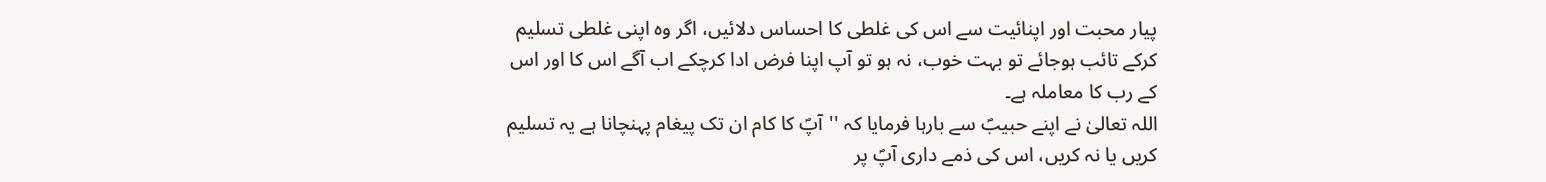پیار محبت اور اپنائیت سے اس کی غلطی کا احساس دلائیں، اگر وہ اپنی غلطی تسلیم کرکے تائب ہوجائے تو بہت خوب، نہ ہو تو آپ اپنا فرض ادا کرچکے اب آگے اس کا اور اس کے رب کا معاملہ ہے۔
اللہ تعالیٰ نے اپنے حبیبؐ سے بارہا فرمایا کہ ''آپؐ کا کام ان تک پیغام پہنچانا ہے یہ تسلیم کریں یا نہ کریں، اس کی ذمے داری آپؐ پر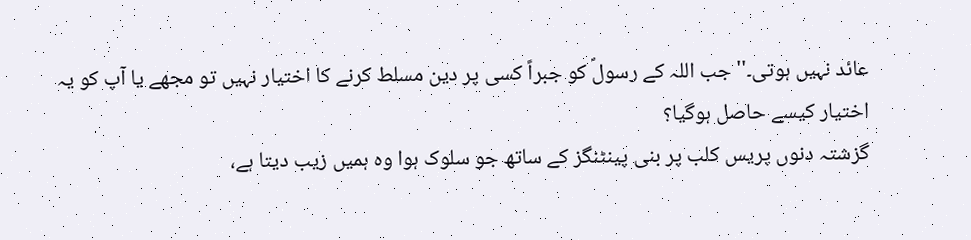عائد نہیں ہوتی۔'' جب اللہ کے رسولؐ کو جبراً کسی پر دین مسلط کرنے کا اختیار نہیں تو مجھے یا آپ کو یہ اختیار کیسے حاصل ہوگیا؟
گزشتہ دنوں پریس کلب پر بنی پینٹنگز کے ساتھ جو سلوک ہوا وہ ہمیں زیب دیتا ہے،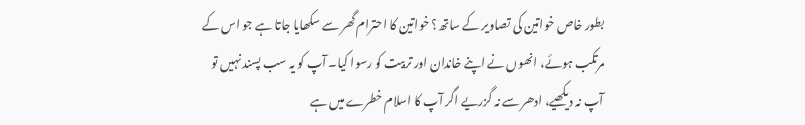بطور خاص خواتین کی تصاویر کے ساتھ؟ خواتین کا احترام گھر سے سکھایا جاتا ہے جو اس کے مرتکب ہوئے، انھوں نے اپنے خاندان اور تربیت کو رسوا کیا۔ آپ کو یہ سب پسند نہیں تو آپ نہ دیکھیے، ادھر سے نہ گزریے اگر آپ کا اسلام خطرے میں ہے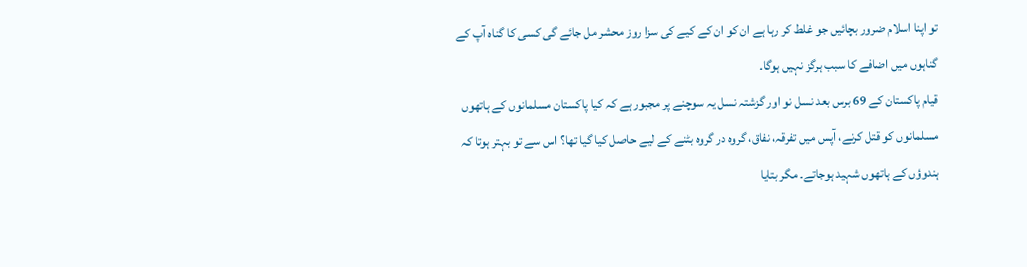تو اپنا اسلام ضرور بچائیں جو غلط کر رہا ہے ان کو ان کے کیے کی سزا روز محشر مل جائے گی کسی کا گناہ آپ کے گناہوں میں اضافے کا سبب ہرگز نہیں ہوگا۔
قیام پاکستان کے 69 برس بعد نسل نو اور گزشتہ نسل یہ سوچنے پر مجبور ہے کہ کیا پاکستان مسلمانوں کے ہاتھوں مسلمانوں کو قتل کرنے، آپس میں تفرقہ، نفاق، گروہ در گروہ بٹنے کے لیے حاصل کیا گیا تھا؟ اس سے تو بہتر ہوتا کہ ہندوؤں کے ہاتھوں شہید ہوجاتے۔ مگر بتایا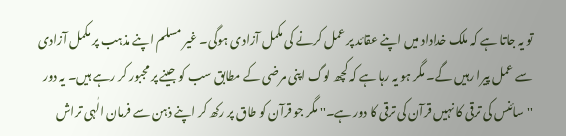تو یہ جاتا ہے کہ ملک خداداد میں اپنے عقائد پر عمل کرنے کی مکمل آزادی ہوگی۔ غیر مسلم اپنے مذہب پر مکمل آزادی سے عمل پیرا رہیں گے۔ مگر ہو یہ رہا ہے کہ کچھ لوگ اپنی مرضی کے مطابق سب کو جینے پر مجبور کر رہے ہیں۔ یہ دور ''سائنس کی ترقی کا نہیں قرآن کی ترقی کا دور ہے۔'' مگر جو قرآن کو طاق پر رکھ کر اپنے ذہن سے فرمان الٰہی تراش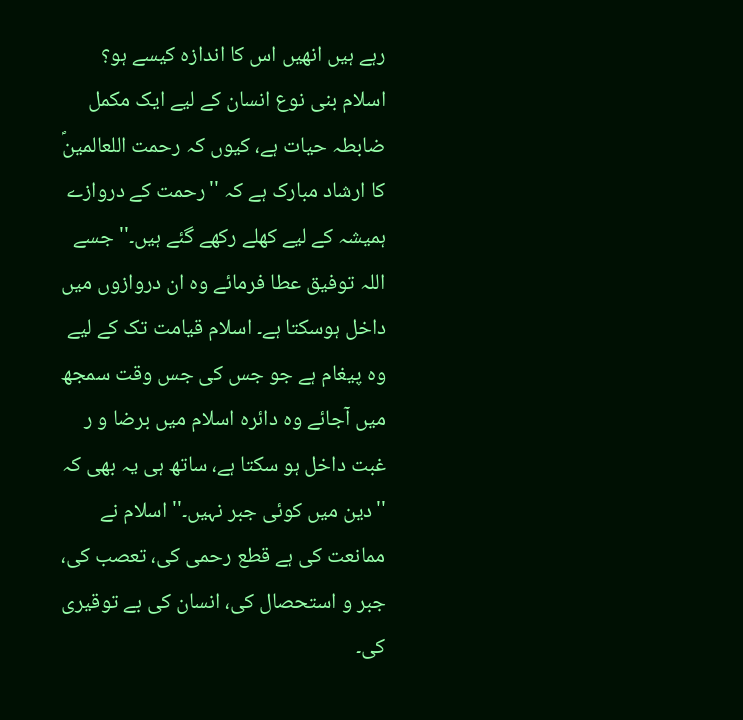رہے ہیں انھیں اس کا اندازہ کیسے ہو؟
اسلام بنی نوع انسان کے لیے ایک مکمل ضابطہ حیات ہے، کیوں کہ رحمت اللعالمینؐ کا ارشاد مبارک ہے کہ ''رحمت کے دروازے ہمیشہ کے لیے کھلے رکھے گئے ہیں۔'' جسے اللہ توفیق عطا فرمائے وہ ان دروازوں میں داخل ہوسکتا ہے۔ اسلام قیامت تک کے لیے وہ پیغام ہے جو جس کی جس وقت سمجھ میں آجائے وہ دائرہ اسلام میں برضا و ر غبت داخل ہو سکتا ہے، ساتھ ہی یہ بھی کہ ''دین میں کوئی جبر نہیں۔'' اسلام نے ممانعت کی ہے قطع رحمی کی، تعصب کی، جبر و استحصال کی، انسان کی بے توقیری کی۔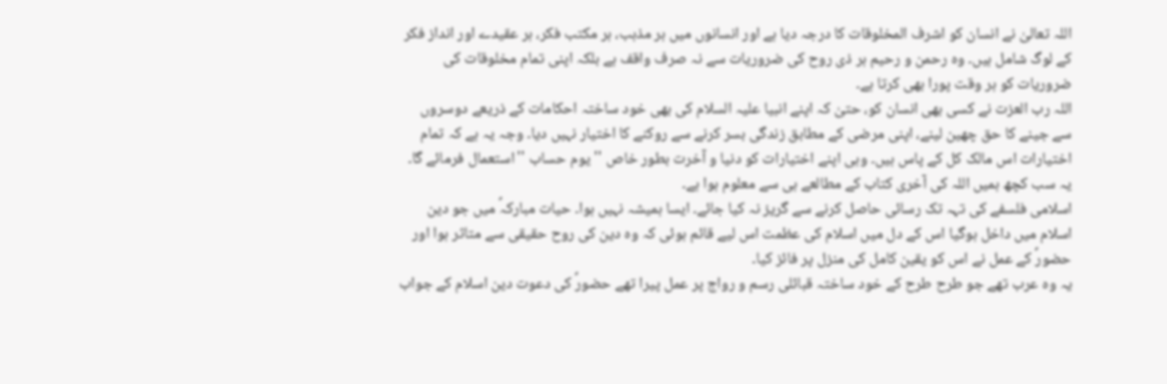اللہ تعالیٰ نے انسان کو اشرف المخلوقات کا درجہ دیا ہے اور انسانوں میں ہر مذہب، ہر مکتب فکر، ہر عقیدے اور انداز فکر کے لوگ شامل ہیں۔ وہ رحمن و رحیم ہر ذی روح کی ضروریات سے نہ صرف واقف ہے بلکہ اپنی تمام مخلوقات کی ضروریات کو ہر وقت پورا بھی کرتا ہے۔
اللہ رب العزت نے کسی بھی انسان کو، حتیٰ کہ اپنے انبیا علیہ السلام کی بھی خود ساختہ احکامات کے ذریعے دوسروں سے جینے کا حق چھین لینے، اپنی مرضی کے مطابق زندگی بسر کرنے سے روکنے کا اختیار نہیں دیا۔ وجہ یہ ہے کہ تمام اختیارات اس مالک کل کے پاس ہیں۔ وہی اپنے اختیارات کو دنیا و آخرت بطور خاص ''یوم حساب ''استعمال فرمائے گا۔ یہ سب کچھ ہمیں اللہ کی آخری کتاب کے مطالعے ہی سے معلوم ہوا ہے۔
اسلامی فلسفے کی تہہ تک رسائی حاصل کرنے سے گریز نہ کیا جائے۔ ایسا ہمیشہ نہیں ہوا۔ حیات مبارکہؐ میں جو دین اسلام میں داخل ہوگیا اس کے دل میں اسلام کی عظمت اس لیے قائم ہوئی کہ وہ دین کی روح حقیقی سے متاثر ہوا اور حضورؐ کے عمل نے اس کو یقین کامل کی منزل پر فائز کیا۔
یہ وہ عرب تھے جو طرح طرح کے خود ساختہ قبائلی رسم و رواج پر عمل پیرا تھے حضورؐ کی دعوت دین اسلام کے جواب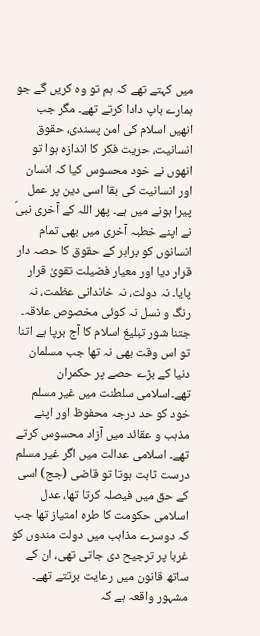میں کہتے تھے کہ ہم تو وہ کریں گے جو ہمارے باپ دادا کرتے تھے۔ مگر جب انھیں اسلام کی امن پسندی، حقوق انسانیت، حریت فکر کا اندازہ ہوا تو انھوں نے خود محسوس کیا کہ انسان اور انسانیت کی بقا اسی دین پر عمل پیرا ہونے میں ہے۔ پھر اللہ کے آخری نبیؐ نے اپنے خطبہ آخری میں بھی تمام انسانوں کو برابر کے حقوق کا حصہ دار قرار دیا اور معیار فضیلت تقویٰ قرار پایا۔ نہ دولت، نہ خاندانی عظمت، نہ رنگ و نسل نہ کوئی مخصوص علاقہ۔
جتنا شور تبلیغ اسلام کا آج برپا ہے اتنا تو اس وقت بھی نہ تھا جب مسلمان دنیا کے بڑے حصے پر حکمران تھے۔اسلامی سلطنت میں غیر مسلم خود کو حد درجہ محفوظ اور اپنے مذہب و عقائد میں آزاد محسوس کرتے تھے۔ اسلامی عدالت میں اگر غیر مسلم درست ثابت ہوتا تو قاضی (جج) اسی کے حق میں فیصلہ کرتا تھا، عدل اسلامی حکومت کا طرہ امتیاز تھا جب کہ دوسرے مذاہب میں دولت مندوں کو غربا پر ترجیح دی جاتی تھی، ان کے ساتھ قانون میں رعایت برتتے تھے۔
مشہور واقعہ ہے کہ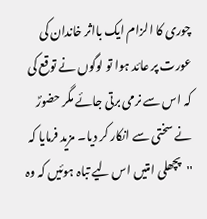چوری کا الزام ایک بااثر خاندان کی عورت پر عائد ہوا تو لوگوں نے توقع کی کہ اس سے نرمی برتی جائے مگر حضورؐ نے سختی سے انکار کر دیا۔ مزید فرمایا کہ ''پچھلی امتیں اس لیے تباہ ہوئیں کہ وہ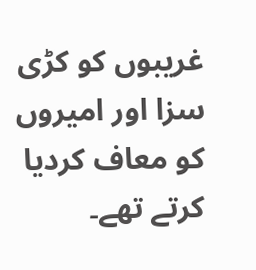غریبوں کو کڑی سزا اور امیروں کو معاف کردیا کرتے تھے۔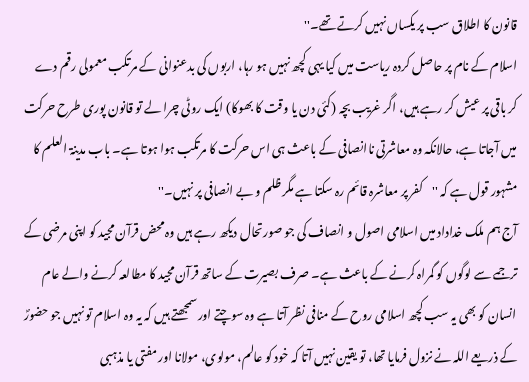قانون کا اطلاق سب پر یکساں نہیں کرتے تھے۔''
اسلام کے نام پر حاصل کردہ ریاست میں کیا یہی کچھ نہیں ہو رہا، اربوں کی بدعنوانی کے مرتکب معمولی رقم دے کر باقی پر عیش کر رہے ہیں، اگر غریب بچہ (کئی دن یا وقت کا بھوکا) ایک روٹی چرا لے تو قانون پوری طرح حرکت میں آجاتا ہے، حالانکہ وہ معاشرتی ناانصافی کے باعث ہی اس حرکت کا مرتکب ہوا ہوتا ہے۔ باب مدینۃ العلم کا مشہور قول ہے کہ ''کفر پر معاشرہ قائم رہ سکتا ہے مگر ظلم و بے انصافی پر نہیں۔''
آج ہم ملک خداداد میں اسلامی اصول و انصاف کی جو صورتحال دیکھ رہے ہیں وہ محض قرآن مجید کو اپنی مرضی کے ترجمے سے لوگوں کو گمراہ کرنے کے باعث ہے۔ صرف بصیرت کے ساتھ قرآن مجید کا مطالعہ کرنے والے عام انسان کو بھی یہ سب کچھ اسلامی روح کے منافی نظر آتا ہے وہ سوچتے اور سمجھتے ہیں کہ یہ وہ اسلام تو نہیں جو حضورؐ کے ذریعے اللہ نے نزول فرمایا تھا، تو یقین نہیں آتا کہ خود کو عالم، مولوی، مولانا اور مفتی یا مذہبی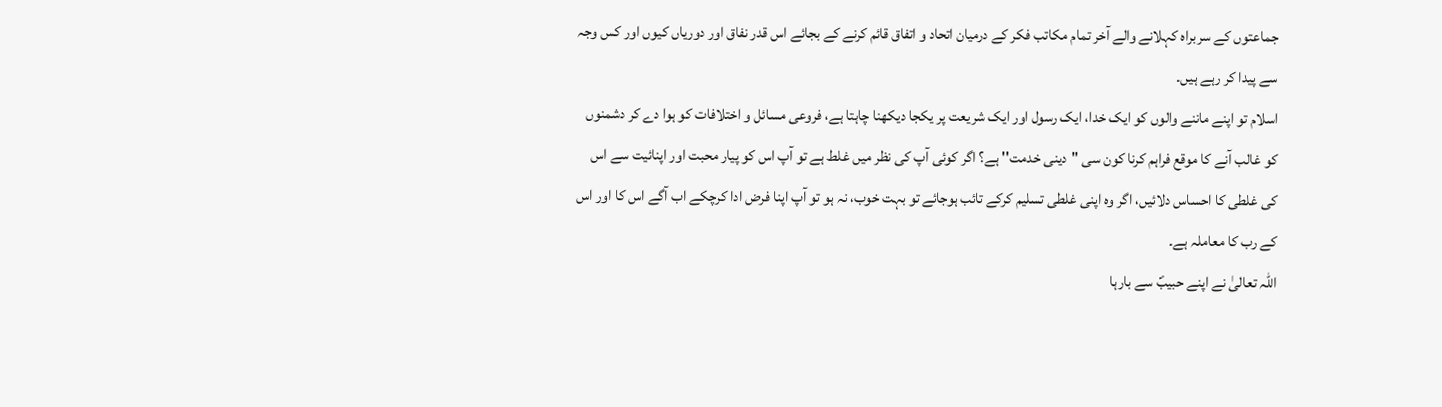جماعتوں کے سربراہ کہلانے والے آخر تمام مکاتب فکر کے درمیان اتحاد و اتفاق قائم کرنے کے بجائے اس قدر نفاق اور دوریاں کیوں اور کس وجہ سے پیدا کر رہے ہیں۔
اسلام تو اپنے ماننے والوں کو ایک خدا، ایک رسول اور ایک شریعت پر یکجا دیکھنا چاہتا ہے، فروعی مسائل و اختلافات کو ہوا دے کر دشمنوں کو غالب آنے کا موقع فراہم کرنا کون سی ''دینی خدمت'' ہے؟ اگر کوئی آپ کی نظر میں غلط ہے تو آپ اس کو پیار محبت اور اپنائیت سے اس کی غلطی کا احساس دلائیں، اگر وہ اپنی غلطی تسلیم کرکے تائب ہوجائے تو بہت خوب، نہ ہو تو آپ اپنا فرض ادا کرچکے اب آگے اس کا اور اس کے رب کا معاملہ ہے۔
اللہ تعالیٰ نے اپنے حبیبؐ سے بارہا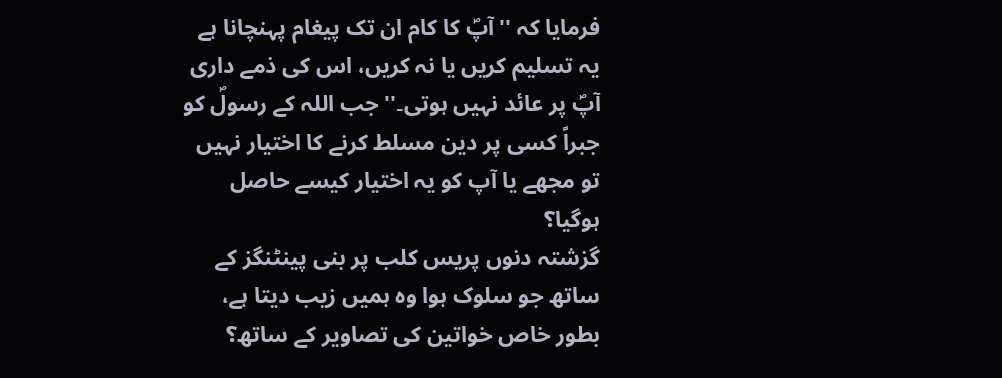فرمایا کہ ''آپؐ کا کام ان تک پیغام پہنچانا ہے یہ تسلیم کریں یا نہ کریں، اس کی ذمے داری آپؐ پر عائد نہیں ہوتی۔'' جب اللہ کے رسولؐ کو جبراً کسی پر دین مسلط کرنے کا اختیار نہیں تو مجھے یا آپ کو یہ اختیار کیسے حاصل ہوگیا؟
گزشتہ دنوں پریس کلب پر بنی پینٹنگز کے ساتھ جو سلوک ہوا وہ ہمیں زیب دیتا ہے، بطور خاص خواتین کی تصاویر کے ساتھ؟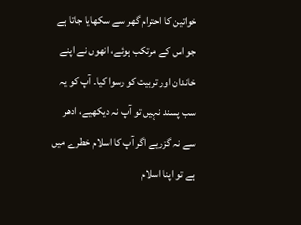خواتین کا احترام گھر سے سکھایا جاتا ہے جو اس کے مرتکب ہوئے، انھوں نے اپنے خاندان اور تربیت کو رسوا کیا۔ آپ کو یہ سب پسند نہیں تو آپ نہ دیکھیے، ادھر سے نہ گزریے اگر آپ کا اسلام خطرے میں ہے تو اپنا اسلام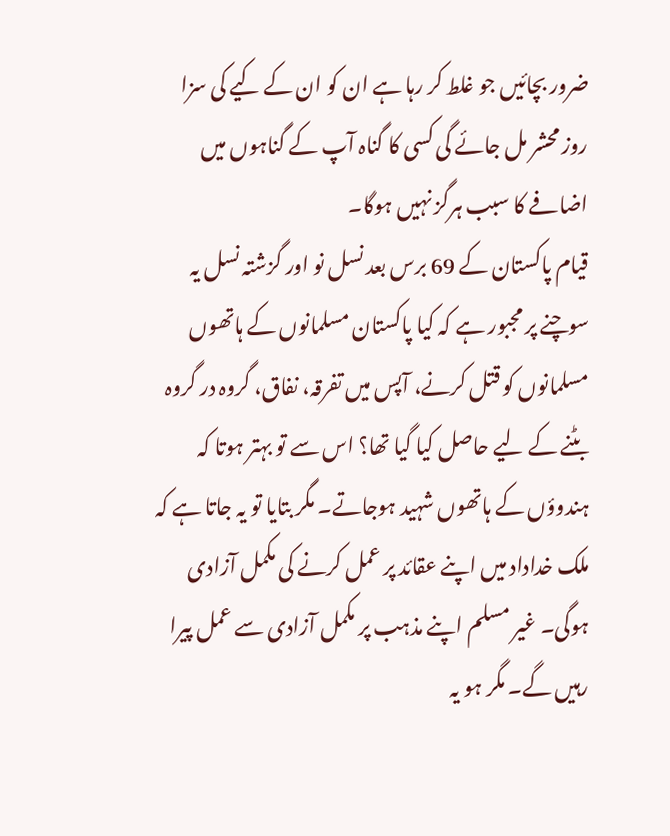ضرور بچائیں جو غلط کر رہا ہے ان کو ان کے کیے کی سزا روز محشر مل جائے گی کسی کا گناہ آپ کے گناہوں میں اضافے کا سبب ہرگز نہیں ہوگا۔
قیام پاکستان کے 69 برس بعد نسل نو اور گزشتہ نسل یہ سوچنے پر مجبور ہے کہ کیا پاکستان مسلمانوں کے ہاتھوں مسلمانوں کو قتل کرنے، آپس میں تفرقہ، نفاق، گروہ در گروہ بٹنے کے لیے حاصل کیا گیا تھا؟ اس سے تو بہتر ہوتا کہ ہندوؤں کے ہاتھوں شہید ہوجاتے۔ مگر بتایا تو یہ جاتا ہے کہ ملک خداداد میں اپنے عقائد پر عمل کرنے کی مکمل آزادی ہوگی۔ غیر مسلم اپنے مذہب پر مکمل آزادی سے عمل پیرا رہیں گے۔ مگر ہو یہ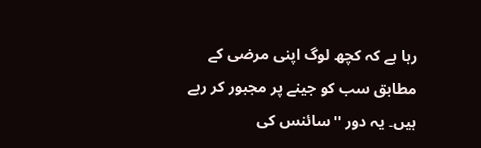رہا ہے کہ کچھ لوگ اپنی مرضی کے مطابق سب کو جینے پر مجبور کر رہے ہیں۔ یہ دور ''سائنس کی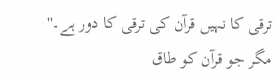ترقی کا نہیں قرآن کی ترقی کا دور ہے۔'' مگر جو قرآن کو طاق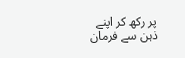پر رکھ کر اپنے ذہن سے فرمان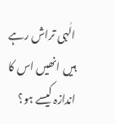الٰہی تراش رہے ہیں انھیں اس کا اندازہ کیسے ہو؟